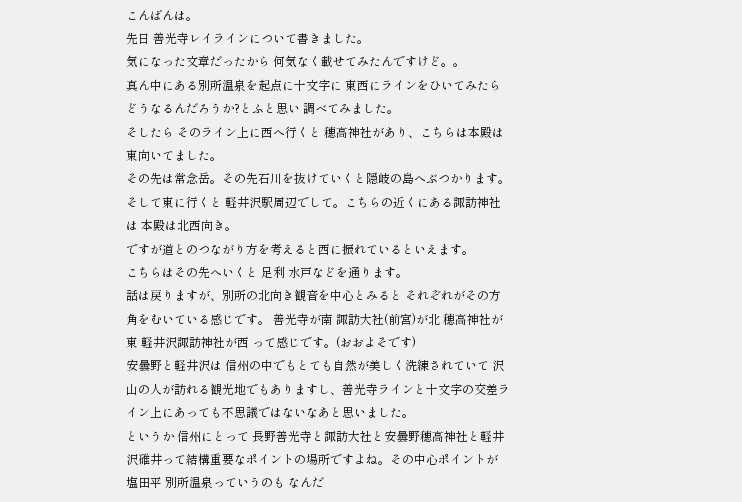こんばんは。
先日 善光寺レイラインについて書きました。
気になった文章だったから 何気なく載せてみたんですけど。。
真ん中にある別所温泉を起点に十文字に 東西にラインをひいてみたら
どうなるんだろうか?とふと思い 調べてみました。
そしたら そのライン上に西へ行くと 穂高神社があり、こちらは本殿は東向いてました。
その先は常念岳。その先石川を抜けていくと隠岐の島へぶつかります。
そして東に行くと 軽井沢駅周辺でして。こちらの近くにある諏訪神社は 本殿は北西向き。
ですが道とのつながり方を考えると西に振れているといえます。
こちらはその先へいくと 足利 水戸などを通ります。
話は戻りますが、別所の北向き観音を中心とみると それぞれがその方角をむいている感じです。 善光寺が南 諏訪大社(前宮)が北 穂高神社が東 軽井沢諏訪神社が西 って感じです。(おおよそです)
安曇野と軽井沢は 信州の中でもとても自然が美しく洗練されていて 沢山の人が訪れる観光地でもありますし、善光寺ラインと十文字の交差ライン上にあっても不思議ではないなあと思いました。
というか 信州にとって 長野善光寺と諏訪大社と安曇野穂高神社と軽井沢碓井って結構重要なポイントの場所ですよね。その中心ポイントが 塩田平 別所温泉っていうのも なんだ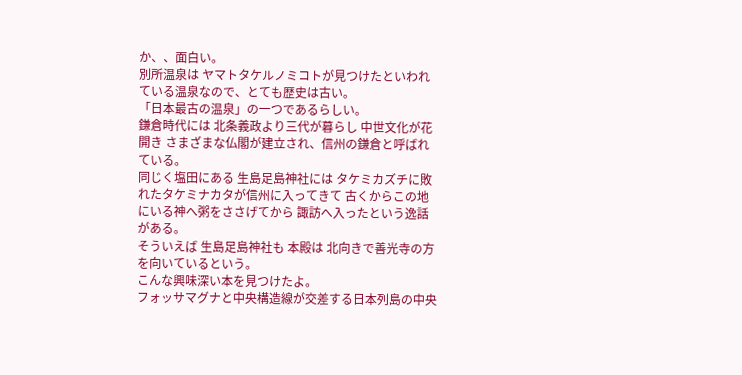か、、面白い。
別所温泉は ヤマトタケルノミコトが見つけたといわれている温泉なので、とても歴史は古い。
「日本最古の温泉」の一つであるらしい。
鎌倉時代には 北条義政より三代が暮らし 中世文化が花開き さまざまな仏閣が建立され、信州の鎌倉と呼ばれている。
同じく塩田にある 生島足島神社には タケミカズチに敗れたタケミナカタが信州に入ってきて 古くからこの地にいる神へ粥をささげてから 諏訪へ入ったという逸話がある。
そういえば 生島足島神社も 本殿は 北向きで善光寺の方を向いているという。
こんな興味深い本を見つけたよ。
フォッサマグナと中央構造線が交差する日本列島の中央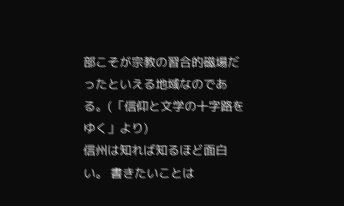部こそが宗教の習合的磁場だったといえる地域なのである。(「信仰と文学の十字路をゆく」より)
信州は知れば知るほど面白い。 書きたいことは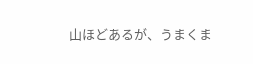山ほどあるが、うまくま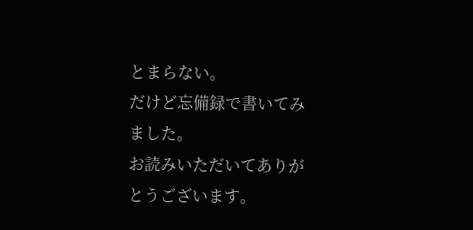とまらない。
だけど忘備録で書いてみました。
お読みいただいてありがとうございます。